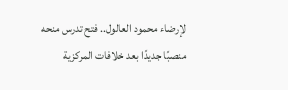لإرضاء محمود العالول.. فتح تدرس منحه منصبًا جديدًا بعد خلافات المركزية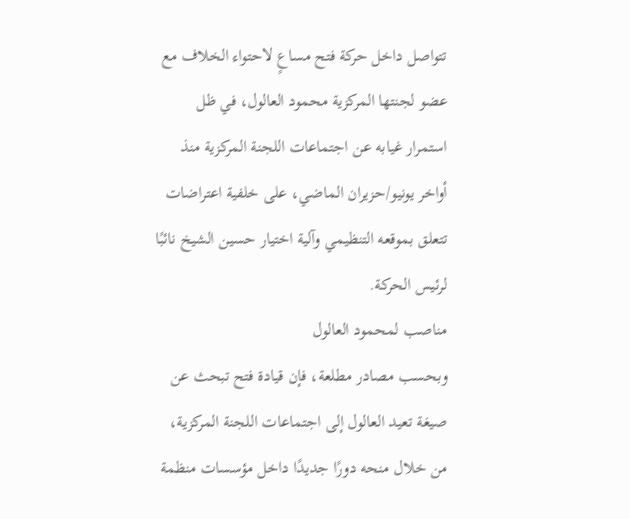تتواصل داخل حركة فتح مساعٍ لاحتواء الخلاف مع عضو لجنتها المركزية محمود العالول، في ظل استمرار غيابه عن اجتماعات اللجنة المركزية منذ أواخر يونيو/حزيران الماضي، على خلفية اعتراضات تتعلق بموقعه التنظيمي وآلية اختيار حسين الشيخ نائبًا لرئيس الحركة.
مناصب لمحمود العالول
وبحسب مصادر مطلعة، فإن قيادة فتح تبحث عن صيغة تعيد العالول إلى اجتماعات اللجنة المركزية، من خلال منحه دورًا جديدًا داخل مؤسسات منظمة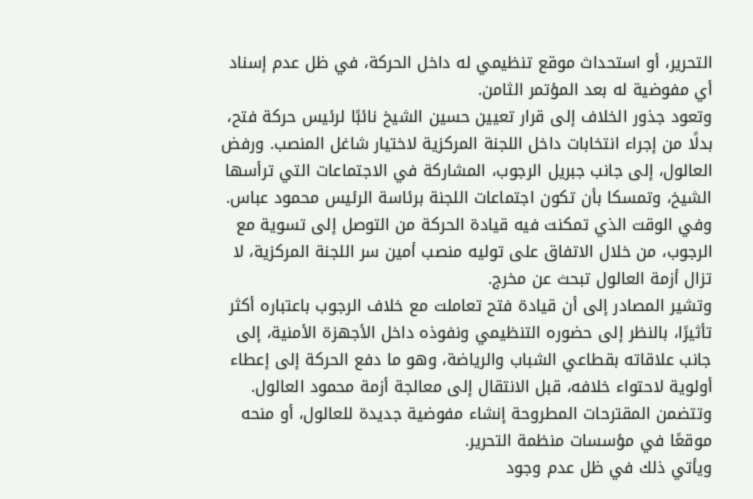التحرير، أو استحداث موقع تنظيمي له داخل الحركة، في ظل عدم إسناد أي مفوضية له بعد المؤتمر الثامن.
وتعود جذور الخلاف إلى قرار تعيين حسين الشيخ نائبًا لرئيس حركة فتح، بدلًا من إجراء انتخابات داخل اللجنة المركزية لاختيار شاغل المنصب. ورفض العالول، إلى جانب جبريل الرجوب، المشاركة في الاجتماعات التي ترأسها الشيخ، وتمسكا بأن تكون اجتماعات اللجنة برئاسة الرئيس محمود عباس.
وفي الوقت الذي تمكنت فيه قيادة الحركة من التوصل إلى تسوية مع الرجوب، من خلال الاتفاق على توليه منصب أمين سر اللجنة المركزية، لا تزال أزمة العالول تبحث عن مخرج.
وتشير المصادر إلى أن قيادة فتح تعاملت مع خلاف الرجوب باعتباره أكثر تأثيرًا، بالنظر إلى حضوره التنظيمي ونفوذه داخل الأجهزة الأمنية، إلى جانب علاقاته بقطاعي الشباب والرياضة، وهو ما دفع الحركة إلى إعطاء أولوية لاحتواء خلافه، قبل الانتقال إلى معالجة أزمة محمود العالول.
وتتضمن المقترحات المطروحة إنشاء مفوضية جديدة للعالول، أو منحه موقعًا في مؤسسات منظمة التحرير.
ويأتي ذلك في ظل عدم وجود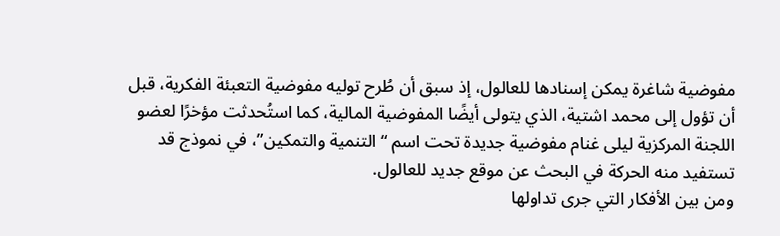مفوضية شاغرة يمكن إسنادها للعالول، إذ سبق أن طُرح توليه مفوضية التعبئة الفكرية، قبل أن تؤول إلى محمد اشتية، الذي يتولى أيضًا المفوضية المالية، كما استُحدثت مؤخرًا لعضو اللجنة المركزية ليلى غنام مفوضية جديدة تحت اسم “التنمية والتمكين”، في نموذج قد تستفيد منه الحركة في البحث عن موقع جديد للعالول.
ومن بين الأفكار التي جرى تداولها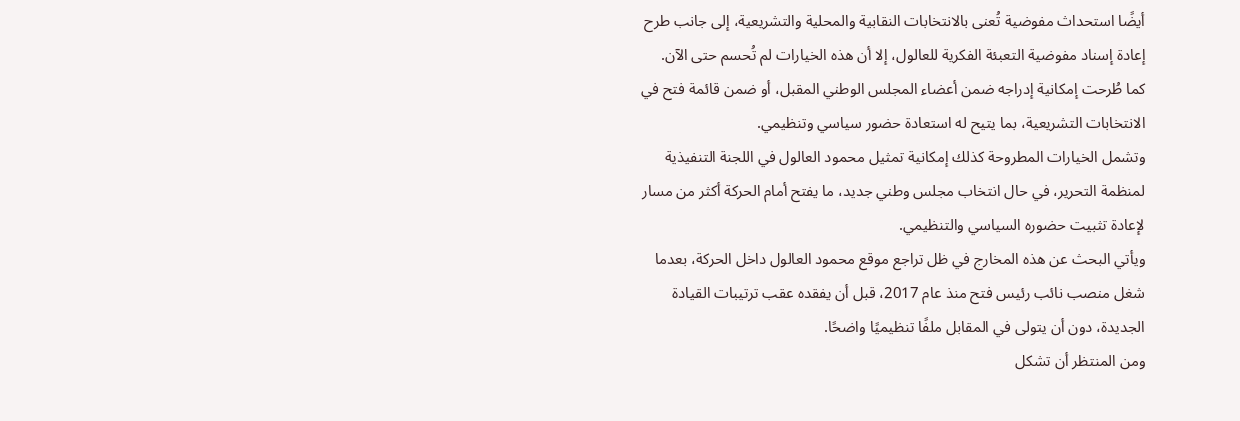أيضًا استحداث مفوضية تُعنى بالانتخابات النقابية والمحلية والتشريعية، إلى جانب طرح إعادة إسناد مفوضية التعبئة الفكرية للعالول، إلا أن هذه الخيارات لم تُحسم حتى الآن.
كما طُرحت إمكانية إدراجه ضمن أعضاء المجلس الوطني المقبل، أو ضمن قائمة فتح في الانتخابات التشريعية، بما يتيح له استعادة حضور سياسي وتنظيمي.
وتشمل الخيارات المطروحة كذلك إمكانية تمثيل محمود العالول في اللجنة التنفيذية لمنظمة التحرير، في حال انتخاب مجلس وطني جديد، ما يفتح أمام الحركة أكثر من مسار لإعادة تثبيت حضوره السياسي والتنظيمي.
ويأتي البحث عن هذه المخارج في ظل تراجع موقع محمود العالول داخل الحركة، بعدما شغل منصب نائب رئيس فتح منذ عام 2017، قبل أن يفقده عقب ترتيبات القيادة الجديدة، دون أن يتولى في المقابل ملفًا تنظيميًا واضحًا.
ومن المنتظر أن تشكل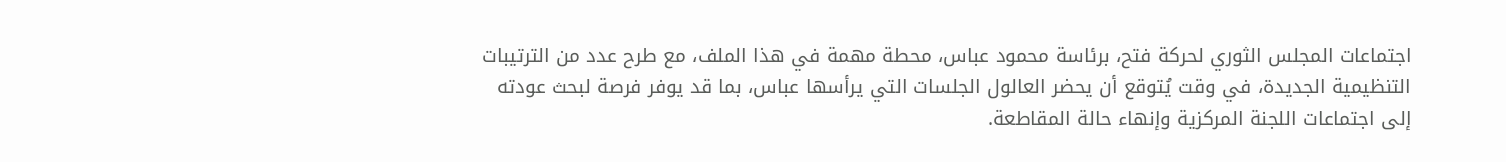اجتماعات المجلس الثوري لحركة فتح، برئاسة محمود عباس، محطة مهمة في هذا الملف، مع طرح عدد من الترتيبات التنظيمية الجديدة، في وقت يُتوقع أن يحضر العالول الجلسات التي يرأسها عباس، بما قد يوفر فرصة لبحث عودته إلى اجتماعات اللجنة المركزية وإنهاء حالة المقاطعة.